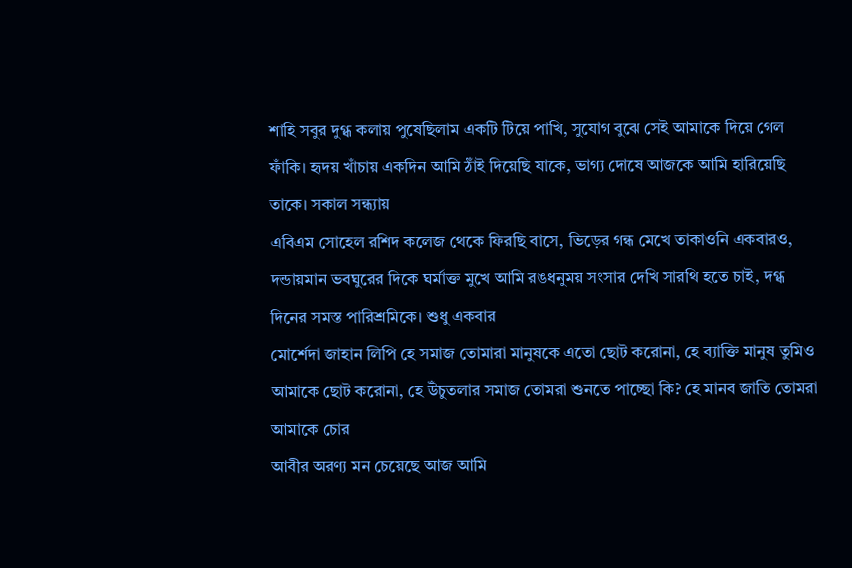শাহি সবুর দুগ্ধ কলায় পুষেছিলাম একটি টিয়ে পাখি, সুযোগ বুঝে সেই আমাকে দিয়ে গেল ফাঁকি। হৃদয় খাঁচায় একদিন আমি ঠাঁই দিয়েছি যাকে, ভাগ্য দোষে আজকে আমি হারিয়েছি তাকে। সকাল সন্ধ্যায়
এবিএম সোহেল রশিদ কলেজ থেকে ফিরছি বাসে, ভিড়ের গন্ধ মেখে তাকাওনি একবারও, দন্ডায়মান ভবঘুরের দিকে ঘর্মাক্ত মুখে আমি রঙধনুময় সংসার দেখি সারথি হতে চাই, দগ্ধ দিনের সমস্ত পারিশ্রমিকে। শুধু একবার
মোর্শেদা জাহান লিপি হে সমাজ তোমারা মানুষকে এতো ছোট করোনা, হে ব্যাক্তি মানুষ তুমিও আমাকে ছোট করোনা, হে উঁচুতলার সমাজ তোমরা শুনতে পাচ্ছো কি? হে মানব জাতি তোমরা আমাকে চোর
আবীর অরণ্য মন চেয়েছে আজ আমি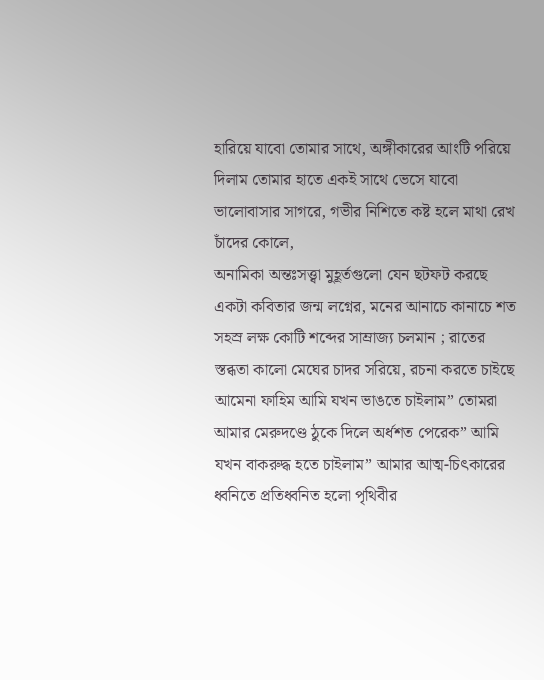হারিয়ে যাবো তোমার সাথে, অঙ্গীকারের আংটি পরিয়ে দিলাম তোমার হাতে একই সাথে ভেসে যাবো ভালোবাসার সাগরে, গভীর নিশিতে কষ্ট হলে মাথা রেখ চাঁদের কোলে,
অনামিকা অন্তঃসত্ত্বা মুহূর্তগুলো যেন ছটফট করছে একটা কবিতার জন্ম লগ্নের, মনের আনাচে কানাচে শত সহস্র লক্ষ কোটি শব্দের সাম্রাজ্য চলমান ; রাতের স্তব্ধতা কালো মেঘের চাদর সরিয়ে, রচনা করতে চাইছে
আমেনা ফাহিম আমি যখন ভাঙতে চাইলাম” তোমরা আমার মেরুদণ্ডে ঠুকে দিলে অর্ধশত পেরেক” আমি যখন বাকরুদ্ধ হতে চাইলাম” আমার আত্ম-চিৎকারের ধ্বনিতে প্রতিধ্বনিত হলো পৃথিবীর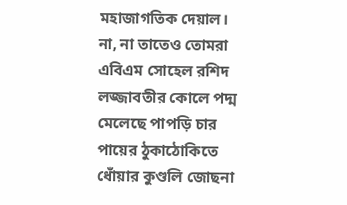মহাজাগতিক দেয়াল। না, না তাতেও তোমরা
এবিএম সোহেল রশিদ লজ্জাবতীর কোলে পদ্ম মেলেছে পাপড়ি চার পায়ের ঠুকাঠোকিতে ধোঁয়ার কুণ্ডলি জোছনা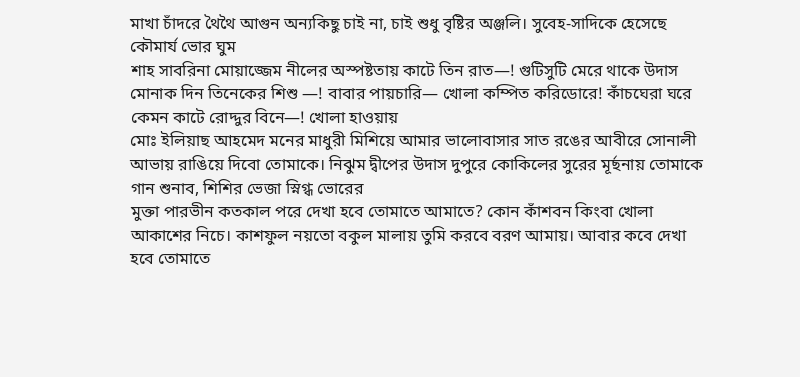মাখা চাঁদরে থৈথৈ আগুন অন্যকিছু চাই না, চাই শুধু বৃষ্টির অঞ্জলি। সুবেহ-সাদিকে হেসেছে কৌমার্য ভোর ঘুম
শাহ সাবরিনা মোয়াজ্জেম নীলের অস্পষ্টতায় কাটে তিন রাত—! গুটিসুটি মেরে থাকে উদাস মোনাক দিন তিনেকের শিশু —! বাবার পায়চারি— খোলা কম্পিত করিডোরে! কাঁচঘেরা ঘরে কেমন কাটে রোদ্দুর বিনে—! খোলা হাওয়ায়
মোঃ ইলিয়াছ আহমেদ মনের মাধুরী মিশিয়ে আমার ভালোবাসার সাত রঙের আবীরে সোনালী আভায় রাঙিয়ে দিবো তোমাকে। নিঝুম দ্বীপের উদাস দুপুরে কোকিলের সুরের মূর্ছনায় তোমাকে গান শুনাব, শিশির ভেজা স্নিগ্ধ ভোরের
মুক্তা পারভীন কতকাল পরে দেখা হবে তোমাতে আমাতে? কোন কাঁশবন কিংবা খোলা আকাশের নিচে। কাশফুল নয়তো বকুল মালায় তুমি করবে বরণ আমায়। আবার কবে দেখা হবে তোমাতে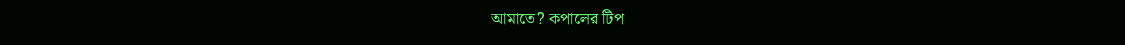আমাতে? কপালের টিপ